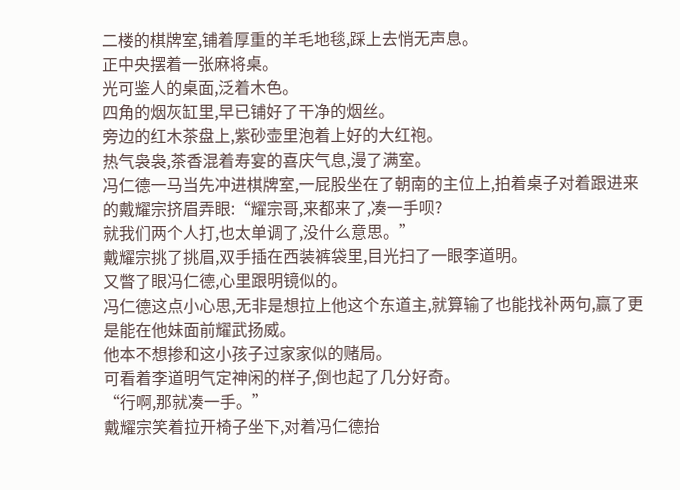二楼的棋牌室,铺着厚重的羊毛地毯,踩上去悄无声息。
正中央摆着一张麻将桌。
光可鉴人的桌面,泛着木色。
四角的烟灰缸里,早已铺好了干净的烟丝。
旁边的红木茶盘上,紫砂壶里泡着上好的大红袍。
热气袅袅,茶香混着寿宴的喜庆气息,漫了满室。
冯仁德一马当先冲进棋牌室,一屁股坐在了朝南的主位上,拍着桌子对着跟进来的戴耀宗挤眉弄眼:“耀宗哥,来都来了,凑一手呗?
就我们两个人打,也太单调了,没什么意思。”
戴耀宗挑了挑眉,双手插在西装裤袋里,目光扫了一眼李道明。
又瞥了眼冯仁德,心里跟明镜似的。
冯仁德这点小心思,无非是想拉上他这个东道主,就算输了也能找补两句,赢了更是能在他妹面前耀武扬威。
他本不想掺和这小孩子过家家似的赌局。
可看着李道明气定神闲的样子,倒也起了几分好奇。
“行啊,那就凑一手。”
戴耀宗笑着拉开椅子坐下,对着冯仁德抬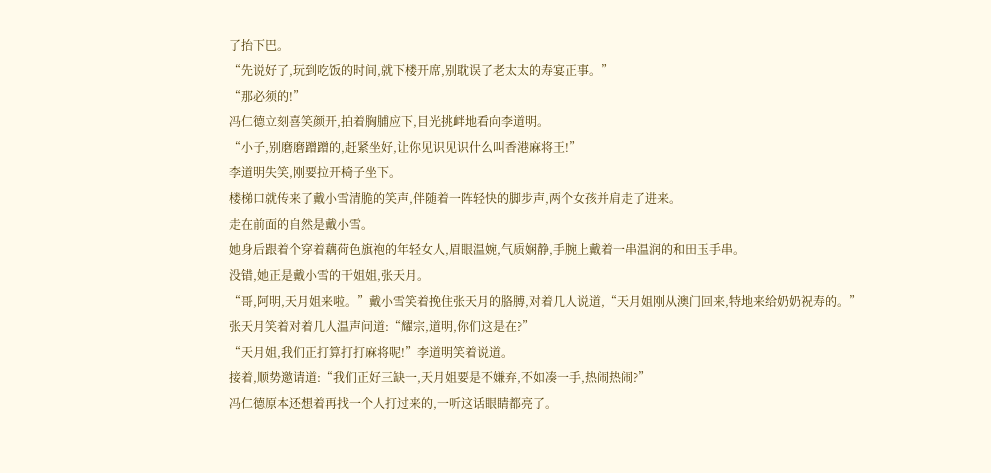了抬下巴。
“先说好了,玩到吃饭的时间,就下楼开席,别耽误了老太太的寿宴正事。”
“那必须的!”
冯仁德立刻喜笑颜开,拍着胸脯应下,目光挑衅地看向李道明。
“小子,别磨磨蹭蹭的,赶紧坐好,让你见识见识什么叫香港麻将王!”
李道明失笑,刚要拉开椅子坐下。
楼梯口就传来了戴小雪清脆的笑声,伴随着一阵轻快的脚步声,两个女孩并肩走了进来。
走在前面的自然是戴小雪。
她身后跟着个穿着藕荷色旗袍的年轻女人,眉眼温婉,气质娴静,手腕上戴着一串温润的和田玉手串。
没错,她正是戴小雪的干姐姐,张天月。
“哥,阿明,天月姐来啦。”戴小雪笑着挽住张天月的胳膊,对着几人说道,“天月姐刚从澳门回来,特地来给奶奶祝寿的。”
张天月笑着对着几人温声问道:“耀宗,道明,你们这是在?”
“天月姐,我们正打算打打麻将呢!”李道明笑着说道。
接着,顺势邀请道:“我们正好三缺一,天月姐要是不嫌弃,不如凑一手,热闹热闹?”
冯仁德原本还想着再找一个人打过来的,一听这话眼睛都亮了。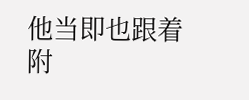他当即也跟着附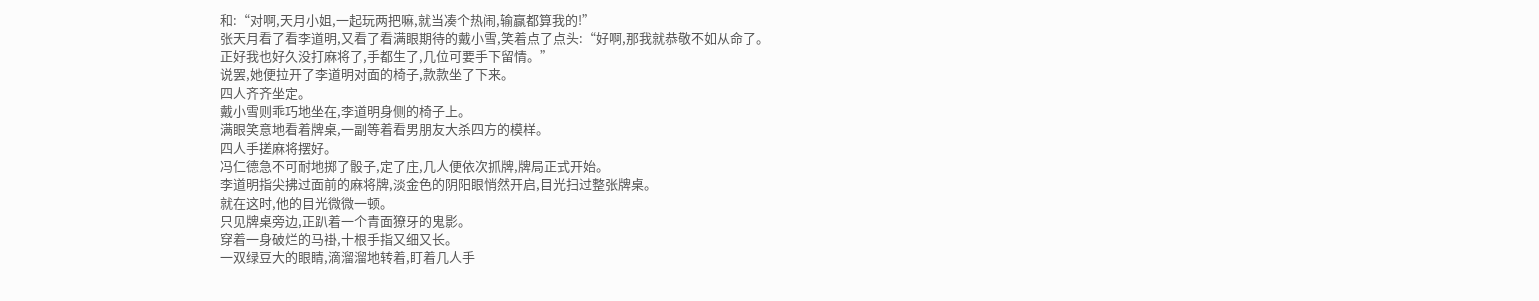和:“对啊,天月小姐,一起玩两把嘛,就当凑个热闹,输赢都算我的!”
张天月看了看李道明,又看了看满眼期待的戴小雪,笑着点了点头:“好啊,那我就恭敬不如从命了。
正好我也好久没打麻将了,手都生了,几位可要手下留情。”
说罢,她便拉开了李道明对面的椅子,款款坐了下来。
四人齐齐坐定。
戴小雪则乖巧地坐在,李道明身侧的椅子上。
满眼笑意地看着牌桌,一副等着看男朋友大杀四方的模样。
四人手搓麻将摆好。
冯仁德急不可耐地掷了骰子,定了庄,几人便依次抓牌,牌局正式开始。
李道明指尖拂过面前的麻将牌,淡金色的阴阳眼悄然开启,目光扫过整张牌桌。
就在这时,他的目光微微一顿。
只见牌桌旁边,正趴着一个青面獠牙的鬼影。
穿着一身破烂的马褂,十根手指又细又长。
一双绿豆大的眼睛,滴溜溜地转着,盯着几人手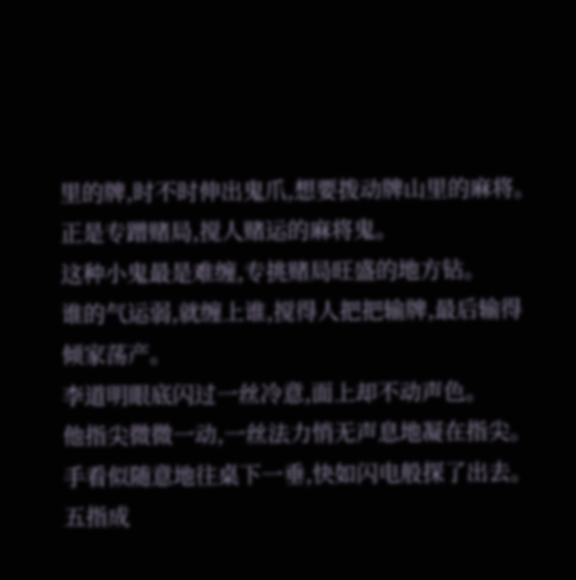里的牌,时不时伸出鬼爪,想要拨动牌山里的麻将。
正是专蹭赌局,搅人赌运的麻将鬼。
这种小鬼最是难缠,专挑赌局旺盛的地方钻。
谁的气运弱,就缠上谁,搅得人把把输牌,最后输得倾家荡产。
李道明眼底闪过一丝冷意,面上却不动声色。
他指尖微微一动,一丝法力悄无声息地凝在指尖。
手看似随意地往桌下一垂,快如闪电般探了出去。
五指成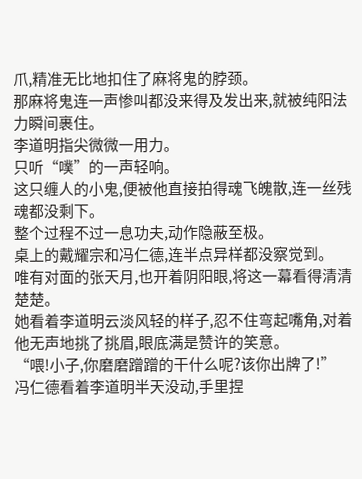爪,精准无比地扣住了麻将鬼的脖颈。
那麻将鬼连一声惨叫都没来得及发出来,就被纯阳法力瞬间裹住。
李道明指尖微微一用力。
只听“噗”的一声轻响。
这只缠人的小鬼,便被他直接拍得魂飞魄散,连一丝残魂都没剩下。
整个过程不过一息功夫,动作隐蔽至极。
桌上的戴耀宗和冯仁德,连半点异样都没察觉到。
唯有对面的张天月,也开着阴阳眼,将这一幕看得清清楚楚。
她看着李道明云淡风轻的样子,忍不住弯起嘴角,对着他无声地挑了挑眉,眼底满是赞许的笑意。
“喂!小子,你磨磨蹭蹭的干什么呢?该你出牌了!”
冯仁德看着李道明半天没动,手里捏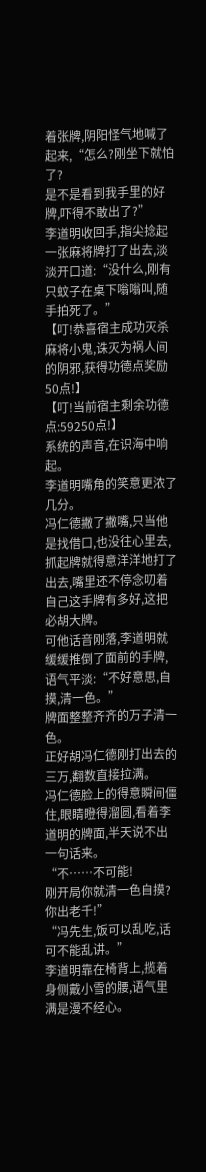着张牌,阴阳怪气地喊了起来,“怎么?刚坐下就怕了?
是不是看到我手里的好牌,吓得不敢出了?”
李道明收回手,指尖捻起一张麻将牌打了出去,淡淡开口道:“没什么,刚有只蚊子在桌下嗡嗡叫,随手拍死了。”
【叮!恭喜宿主成功灭杀麻将小鬼,诛灭为祸人间的阴邪,获得功德点奖励50点!】
【叮!当前宿主剩余功德点:59250点!】
系统的声音,在识海中响起。
李道明嘴角的笑意更浓了几分。
冯仁德撇了撇嘴,只当他是找借口,也没往心里去,抓起牌就得意洋洋地打了出去,嘴里还不停念叨着自己这手牌有多好,这把必胡大牌。
可他话音刚落,李道明就缓缓推倒了面前的手牌,语气平淡:“不好意思,自摸,清一色。”
牌面整整齐齐的万子清一色。
正好胡冯仁德刚打出去的三万,翻数直接拉满。
冯仁德脸上的得意瞬间僵住,眼睛瞪得溜圆,看着李道明的牌面,半天说不出一句话来。
“不……不可能!
刚开局你就清一色自摸?
你出老千!”
“冯先生,饭可以乱吃,话可不能乱讲。”
李道明靠在椅背上,揽着身侧戴小雪的腰,语气里满是漫不经心。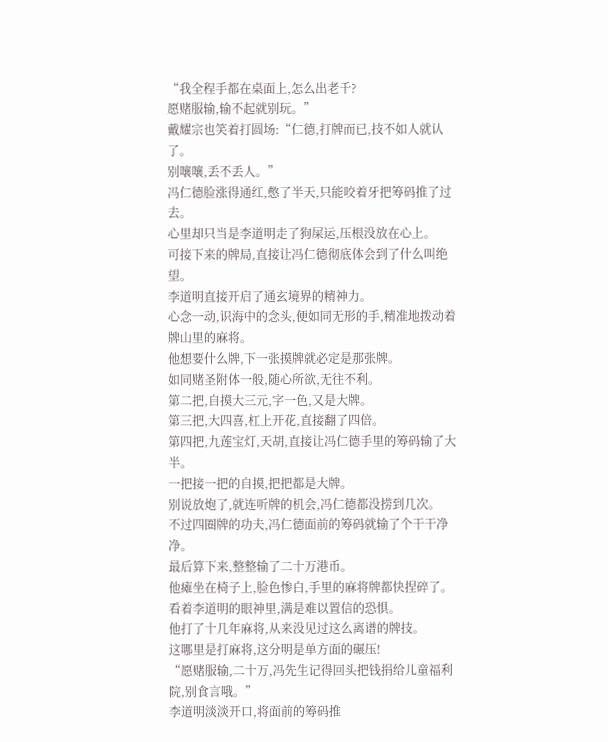“我全程手都在桌面上,怎么出老千?
愿赌服输,输不起就别玩。”
戴耀宗也笑着打圆场:“仁德,打牌而已,技不如人就认了。
别嚷嚷,丢不丢人。”
冯仁德脸涨得通红,憋了半天,只能咬着牙把筹码推了过去。
心里却只当是李道明走了狗屎运,压根没放在心上。
可接下来的牌局,直接让冯仁德彻底体会到了什么叫绝望。
李道明直接开启了通玄境界的精神力。
心念一动,识海中的念头,便如同无形的手,精准地拨动着牌山里的麻将。
他想要什么牌,下一张摸牌就必定是那张牌。
如同赌圣附体一般,随心所欲,无往不利。
第二把,自摸大三元,字一色,又是大牌。
第三把,大四喜,杠上开花,直接翻了四倍。
第四把,九莲宝灯,天胡,直接让冯仁德手里的筹码输了大半。
一把接一把的自摸,把把都是大牌。
别说放炮了,就连听牌的机会,冯仁德都没捞到几次。
不过四圈牌的功夫,冯仁德面前的筹码就输了个干干净净。
最后算下来,整整输了二十万港币。
他瘫坐在椅子上,脸色惨白,手里的麻将牌都快捏碎了。
看着李道明的眼神里,满是难以置信的恐惧。
他打了十几年麻将,从来没见过这么离谱的牌技。
这哪里是打麻将,这分明是单方面的碾压!
“愿赌服输,二十万,冯先生记得回头把钱捐给儿童福利院,别食言哦。”
李道明淡淡开口,将面前的筹码推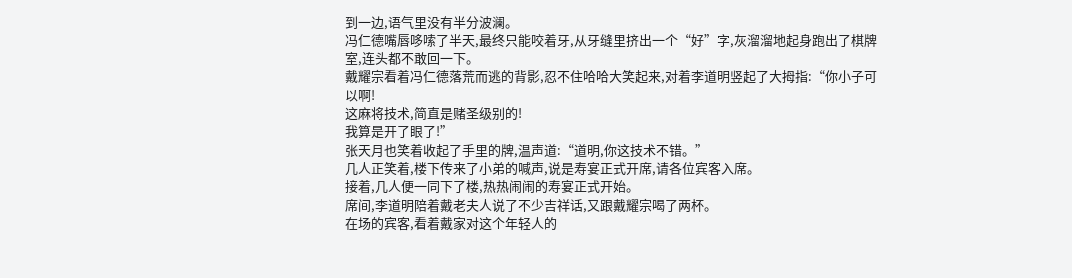到一边,语气里没有半分波澜。
冯仁德嘴唇哆嗦了半天,最终只能咬着牙,从牙缝里挤出一个“好”字,灰溜溜地起身跑出了棋牌室,连头都不敢回一下。
戴耀宗看着冯仁德落荒而逃的背影,忍不住哈哈大笑起来,对着李道明竖起了大拇指:“你小子可以啊!
这麻将技术,简直是赌圣级别的!
我算是开了眼了!”
张天月也笑着收起了手里的牌,温声道:“道明,你这技术不错。”
几人正笑着,楼下传来了小弟的喊声,说是寿宴正式开席,请各位宾客入席。
接着,几人便一同下了楼,热热闹闹的寿宴正式开始。
席间,李道明陪着戴老夫人说了不少吉祥话,又跟戴耀宗喝了两杯。
在场的宾客,看着戴家对这个年轻人的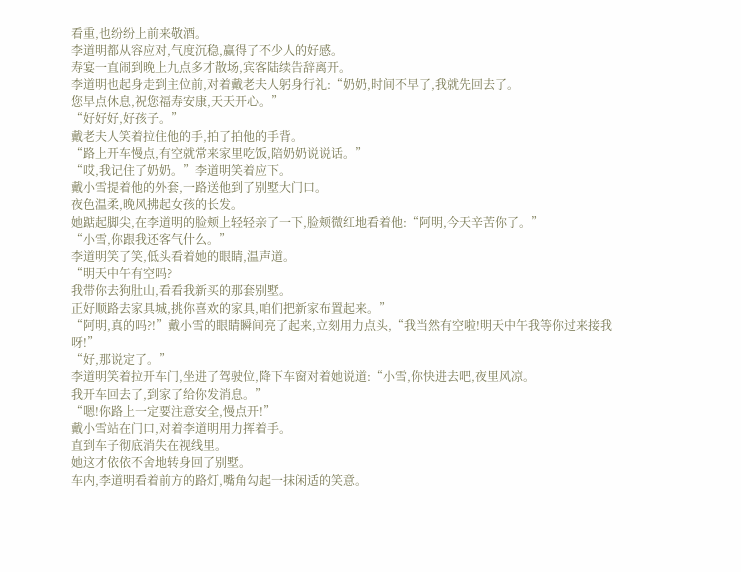看重,也纷纷上前来敬酒。
李道明都从容应对,气度沉稳,赢得了不少人的好感。
寿宴一直闹到晚上九点多才散场,宾客陆续告辞离开。
李道明也起身走到主位前,对着戴老夫人躬身行礼:“奶奶,时间不早了,我就先回去了。
您早点休息,祝您福寿安康,天天开心。”
“好好好,好孩子。”
戴老夫人笑着拉住他的手,拍了拍他的手背。
“路上开车慢点,有空就常来家里吃饭,陪奶奶说说话。”
“哎,我记住了奶奶。”李道明笑着应下。
戴小雪提着他的外套,一路送他到了别墅大门口。
夜色温柔,晚风拂起女孩的长发。
她踮起脚尖,在李道明的脸颊上轻轻亲了一下,脸颊微红地看着他:“阿明,今天辛苦你了。”
“小雪,你跟我还客气什么。”
李道明笑了笑,低头看着她的眼睛,温声道。
“明天中午有空吗?
我带你去狗肚山,看看我新买的那套别墅。
正好顺路去家具城,挑你喜欢的家具,咱们把新家布置起来。”
“阿明,真的吗?!”戴小雪的眼睛瞬间亮了起来,立刻用力点头,“我当然有空啦!明天中午我等你过来接我呀!”
“好,那说定了。”
李道明笑着拉开车门,坐进了驾驶位,降下车窗对着她说道:“小雪,你快进去吧,夜里风凉。
我开车回去了,到家了给你发消息。”
“嗯!你路上一定要注意安全,慢点开!”
戴小雪站在门口,对着李道明用力挥着手。
直到车子彻底消失在视线里。
她这才依依不舍地转身回了别墅。
车内,李道明看着前方的路灯,嘴角勾起一抹闲适的笑意。